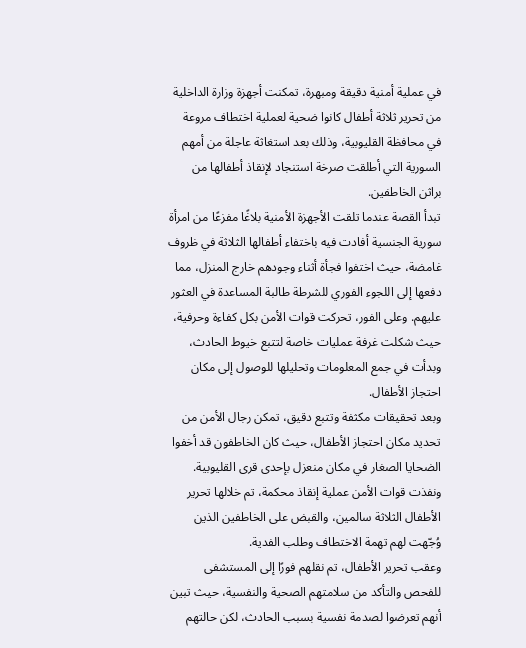في عملية أمنية دقيقة ومبهرة، تمكنت أجهزة وزارة الداخلية من تحرير ثلاثة أطفال كانوا ضحية لعملية اختطاف مروعة في محافظة القليوبية، وذلك بعد استغاثة عاجلة من أمهم السورية التي أطلقت صرخة استنجاد لإنقاذ أطفالها من براثن الخاطفين.
تبدأ القصة عندما تلقت الأجهزة الأمنية بلاغًا مفزعًا من امرأة سورية الجنسية أفادت فيه باختفاء أطفالها الثلاثة في ظروف غامضة، حيث اختفوا فجأة أثناء وجودهم خارج المنزل، مما دفعها إلى اللجوء الفوري للشرطة طالبة المساعدة في العثور عليهم. وعلى الفور، تحركت قوات الأمن بكل كفاءة وحرفية، حيث شكلت غرفة عمليات خاصة لتتبع خيوط الحادث، وبدأت في جمع المعلومات وتحليلها للوصول إلى مكان احتجاز الأطفال.
وبعد تحقيقات مكثفة وتتبع دقيق، تمكن رجال الأمن من تحديد مكان احتجاز الأطفال، حيث كان الخاطفون قد أخفوا الضحايا الصغار في مكان منعزل بإحدى قرى القليوبية. ونفذت قوات الأمن عملية إنقاذ محكمة، تم خلالها تحرير الأطفال الثلاثة سالمين، والقبض على الخاطفين الذين وُجّهت لهم تهمة الاختطاف وطلب الفدية.
وعقب تحرير الأطفال، تم نقلهم فورًا إلى المستشفى للفحص والتأكد من سلامتهم الصحية والنفسية، حيث تبين أنهم تعرضوا لصدمة نفسية بسبب الحادث، لكن حالتهم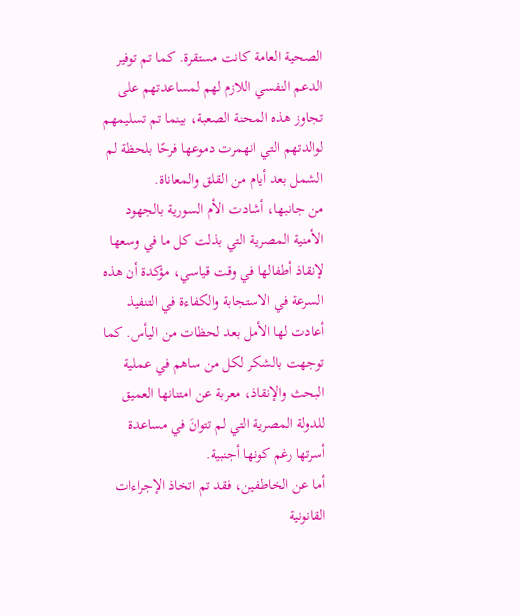الصحية العامة كانت مستقرة. كما تم توفير الدعم النفسي اللازم لهم لمساعدتهم على تجاوز هذه المحنة الصعبة، بينما تم تسليمهم لوالدتهم التي انهمرت دموعها فرحًا بلحظة لم الشمل بعد أيام من القلق والمعاناة.
من جانبها، أشادت الأم السورية بالجهود الأمنية المصرية التي بذلت كل ما في وسعها لإنقاذ أطفالها في وقت قياسي، مؤكدة أن هذه السرعة في الاستجابة والكفاءة في التنفيذ أعادت لها الأمل بعد لحظات من اليأس. كما توجهت بالشكر لكل من ساهم في عملية البحث والإنقاذ، معربة عن امتنانها العميق للدولة المصرية التي لم تتوانَ في مساعدة أسرتها رغم كونها أجنبية.
أما عن الخاطفين، فقد تم اتخاذ الإجراءات القانونية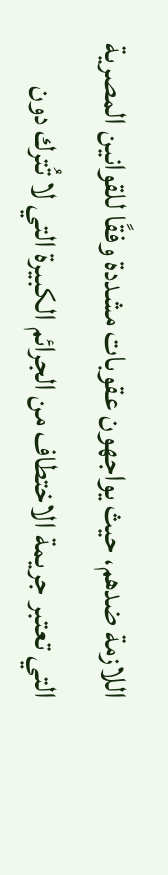اللازمة ضدهم، حيث يواجهون عقوبات مشددة وفقًا للقوانين المصرية التي تعتبر جريمة الاختطاف من الجرائم الكبيرة التي لا تُترك دون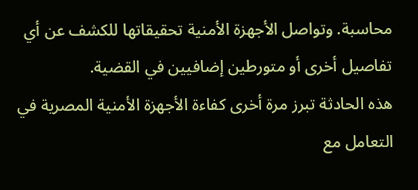محاسبة. وتواصل الأجهزة الأمنية تحقيقاتها للكشف عن أي تفاصيل أخرى أو متورطين إضافيين في القضية.
هذه الحادثة تبرز مرة أخرى كفاءة الأجهزة الأمنية المصرية في التعامل مع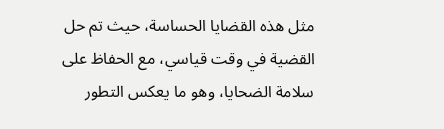مثل هذه القضايا الحساسة، حيث تم حل القضية في وقت قياسي، مع الحفاظ على سلامة الضحايا، وهو ما يعكس التطور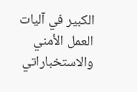الكبير في آليات العمل الأمني والاستخباراتي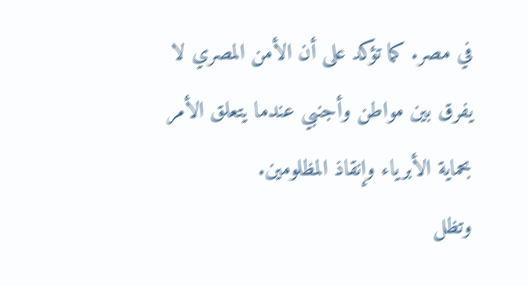في مصر. كما تؤكد على أن الأمن المصري لا يفرق بين مواطن وأجنبي عندما يتعلق الأمر بحماية الأبرياء وإنقاذ المظلومين.
وتظل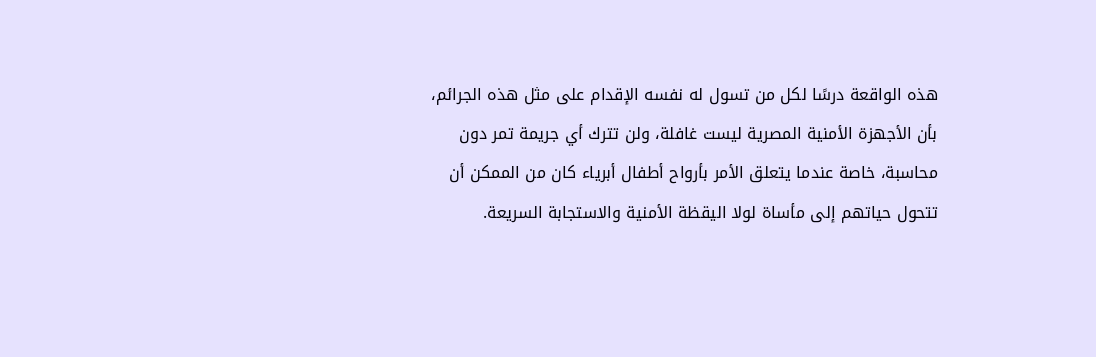هذه الواقعة درسًا لكل من تسول له نفسه الإقدام على مثل هذه الجرائم، بأن الأجهزة الأمنية المصرية ليست غافلة، ولن تترك أي جريمة تمر دون محاسبة، خاصة عندما يتعلق الأمر بأرواح أطفال أبرياء كان من الممكن أن تتحول حياتهم إلى مأساة لولا اليقظة الأمنية والاستجابة السريعة.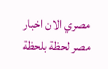مصري الان اخبار مصر لحظة بلحظة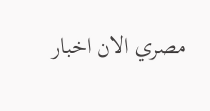مصري الان اخبار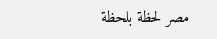مصر لحظة بلحظة